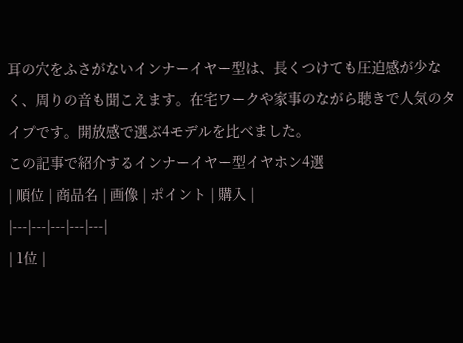耳の穴をふさがないインナーイヤー型は、長くつけても圧迫感が少なく、周りの音も聞こえます。在宅ワークや家事のながら聴きで人気のタイプです。開放感で選ぶ4モデルを比べました。
この記事で紹介するインナーイヤー型イヤホン4選
| 順位 | 商品名 | 画像 | ポイント | 購入 |
|---|---|---|---|---|
| 1位 |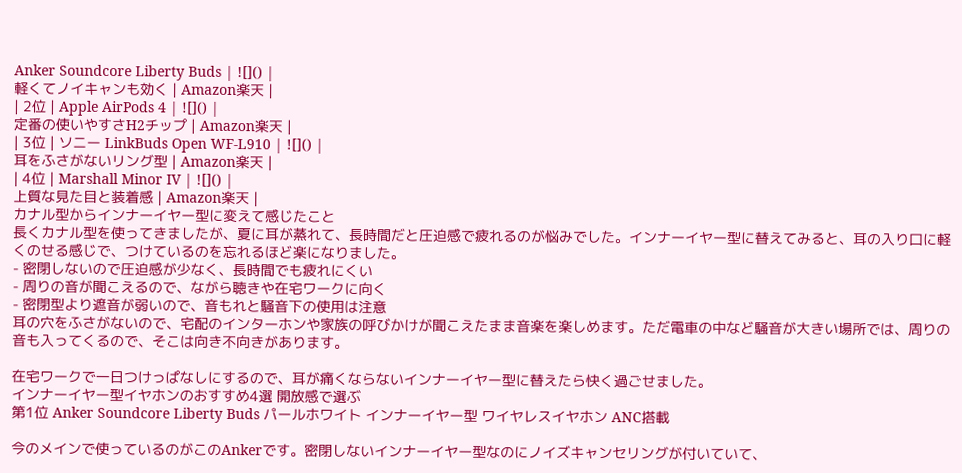Anker Soundcore Liberty Buds | ![]() |
軽くてノイキャンも効く | Amazon楽天 |
| 2位 | Apple AirPods 4 | ![]() |
定番の使いやすさH2チップ | Amazon楽天 |
| 3位 | ソニー LinkBuds Open WF-L910 | ![]() |
耳をふさがないリング型 | Amazon楽天 |
| 4位 | Marshall Minor IV | ![]() |
上質な見た目と装着感 | Amazon楽天 |
カナル型からインナーイヤー型に変えて感じたこと
長くカナル型を使ってきましたが、夏に耳が蒸れて、長時間だと圧迫感で疲れるのが悩みでした。インナーイヤー型に替えてみると、耳の入り口に軽くのせる感じで、つけているのを忘れるほど楽になりました。
- 密閉しないので圧迫感が少なく、長時間でも疲れにくい
- 周りの音が聞こえるので、ながら聴きや在宅ワークに向く
- 密閉型より遮音が弱いので、音もれと騒音下の使用は注意
耳の穴をふさがないので、宅配のインターホンや家族の呼びかけが聞こえたまま音楽を楽しめます。ただ電車の中など騒音が大きい場所では、周りの音も入ってくるので、そこは向き不向きがあります。

在宅ワークで一日つけっぱなしにするので、耳が痛くならないインナーイヤー型に替えたら快く過ごせました。
インナーイヤー型イヤホンのおすすめ4選 開放感で選ぶ
第1位 Anker Soundcore Liberty Buds パールホワイト インナーイヤー型 ワイヤレスイヤホン ANC搭載

今のメインで使っているのがこのAnkerです。密閉しないインナーイヤー型なのにノイズキャンセリングが付いていて、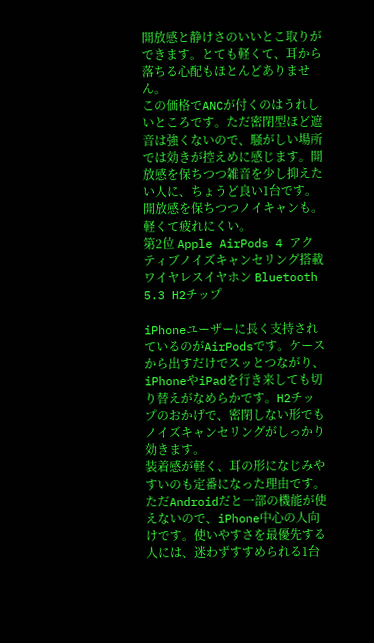開放感と静けさのいいとこ取りができます。とても軽くて、耳から落ちる心配もほとんどありません。
この価格でANCが付くのはうれしいところです。ただ密閉型ほど遮音は強くないので、騒がしい場所では効きが控えめに感じます。開放感を保ちつつ雑音を少し抑えたい人に、ちょうど良い1台です。
開放感を保ちつつノイキャンも。軽くて疲れにくい。
第2位 Apple AirPods 4 アクティブノイズキャンセリング搭載 ワイヤレスイヤホン Bluetooth 5.3 H2チップ

iPhoneユーザーに長く支持されているのがAirPodsです。ケースから出すだけでスッとつながり、iPhoneやiPadを行き来しても切り替えがなめらかです。H2チップのおかげで、密閉しない形でもノイズキャンセリングがしっかり効きます。
装着感が軽く、耳の形になじみやすいのも定番になった理由です。ただAndroidだと一部の機能が使えないので、iPhone中心の人向けです。使いやすさを最優先する人には、迷わずすすめられる1台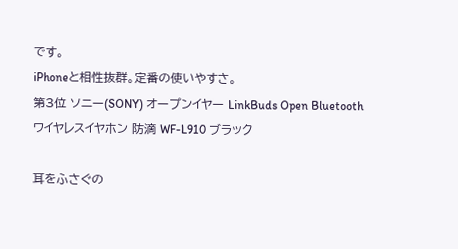です。
iPhoneと相性抜群。定番の使いやすさ。
第3位 ソニー(SONY) オープンイヤー LinkBuds Open Bluetooth ワイヤレスイヤホン 防滴 WF-L910 ブラック

耳をふさぐの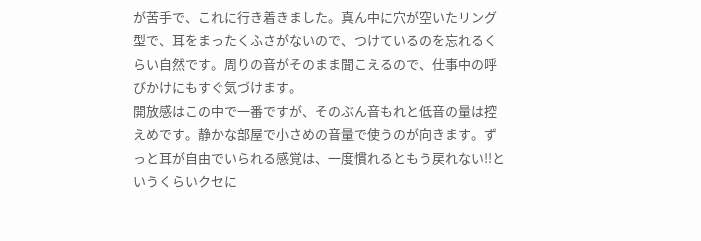が苦手で、これに行き着きました。真ん中に穴が空いたリング型で、耳をまったくふさがないので、つけているのを忘れるくらい自然です。周りの音がそのまま聞こえるので、仕事中の呼びかけにもすぐ気づけます。
開放感はこの中で一番ですが、そのぶん音もれと低音の量は控えめです。静かな部屋で小さめの音量で使うのが向きます。ずっと耳が自由でいられる感覚は、一度慣れるともう戻れない!!というくらいクセに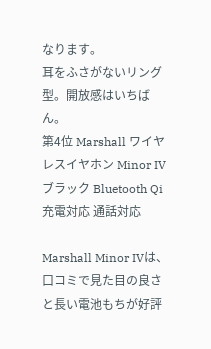なります。
耳をふさがないリング型。開放感はいちばん。
第4位 Marshall ワイヤレスイヤホン Minor IV ブラック Bluetooth Qi充電対応 通話対応

Marshall Minor IVは、口コミで見た目の良さと長い電池もちが好評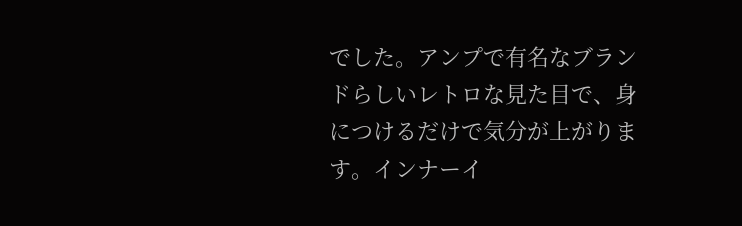でした。アンプで有名なブランドらしいレトロな見た目で、身につけるだけで気分が上がります。インナーイ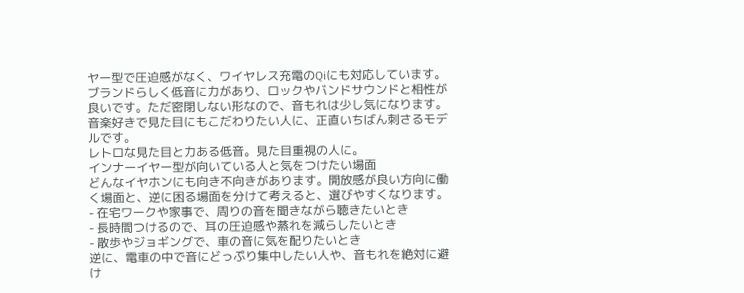ヤー型で圧迫感がなく、ワイヤレス充電のQiにも対応しています。
ブランドらしく低音に力があり、ロックやバンドサウンドと相性が良いです。ただ密閉しない形なので、音もれは少し気になります。音楽好きで見た目にもこだわりたい人に、正直いちばん刺さるモデルです。
レトロな見た目と力ある低音。見た目重視の人に。
インナーイヤー型が向いている人と気をつけたい場面
どんなイヤホンにも向き不向きがあります。開放感が良い方向に働く場面と、逆に困る場面を分けて考えると、選びやすくなります。
- 在宅ワークや家事で、周りの音を聞きながら聴きたいとき
- 長時間つけるので、耳の圧迫感や蒸れを減らしたいとき
- 散歩やジョギングで、車の音に気を配りたいとき
逆に、電車の中で音にどっぷり集中したい人や、音もれを絶対に避け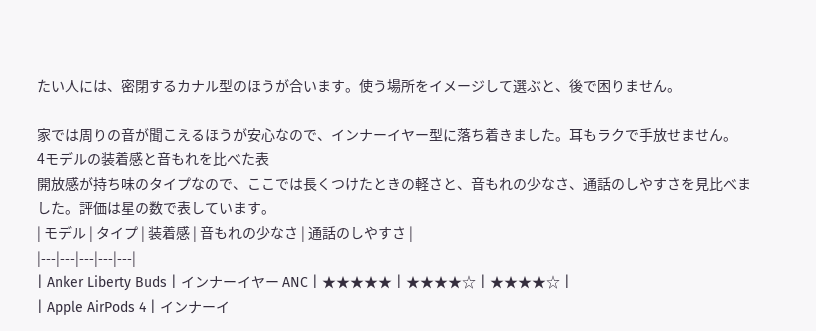たい人には、密閉するカナル型のほうが合います。使う場所をイメージして選ぶと、後で困りません。

家では周りの音が聞こえるほうが安心なので、インナーイヤー型に落ち着きました。耳もラクで手放せません。
4モデルの装着感と音もれを比べた表
開放感が持ち味のタイプなので、ここでは長くつけたときの軽さと、音もれの少なさ、通話のしやすさを見比べました。評価は星の数で表しています。
| モデル | タイプ | 装着感 | 音もれの少なさ | 通話のしやすさ |
|---|---|---|---|---|
| Anker Liberty Buds | インナーイヤー ANC | ★★★★★ | ★★★★☆ | ★★★★☆ |
| Apple AirPods 4 | インナーイ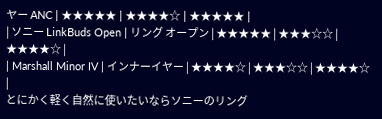ヤー ANC | ★★★★★ | ★★★★☆ | ★★★★★ |
| ソニー LinkBuds Open | リング オープン | ★★★★★ | ★★★☆☆ | ★★★★☆ |
| Marshall Minor IV | インナーイヤー | ★★★★☆ | ★★★☆☆ | ★★★★☆ |
とにかく軽く自然に使いたいならソニーのリング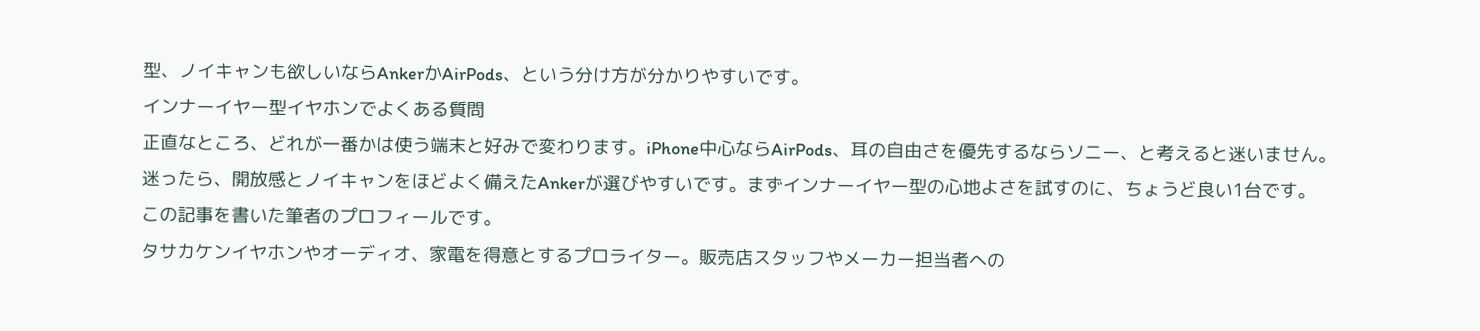型、ノイキャンも欲しいならAnkerかAirPods、という分け方が分かりやすいです。
インナーイヤー型イヤホンでよくある質問
正直なところ、どれが一番かは使う端末と好みで変わります。iPhone中心ならAirPods、耳の自由さを優先するならソニー、と考えると迷いません。
迷ったら、開放感とノイキャンをほどよく備えたAnkerが選びやすいです。まずインナーイヤー型の心地よさを試すのに、ちょうど良い1台です。
この記事を書いた筆者のプロフィールです。
タサカケンイヤホンやオーディオ、家電を得意とするプロライター。販売店スタッフやメーカー担当者への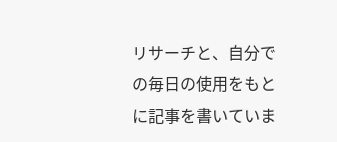リサーチと、自分での毎日の使用をもとに記事を書いていま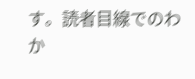す。読者目線でのわか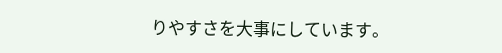りやすさを大事にしています。